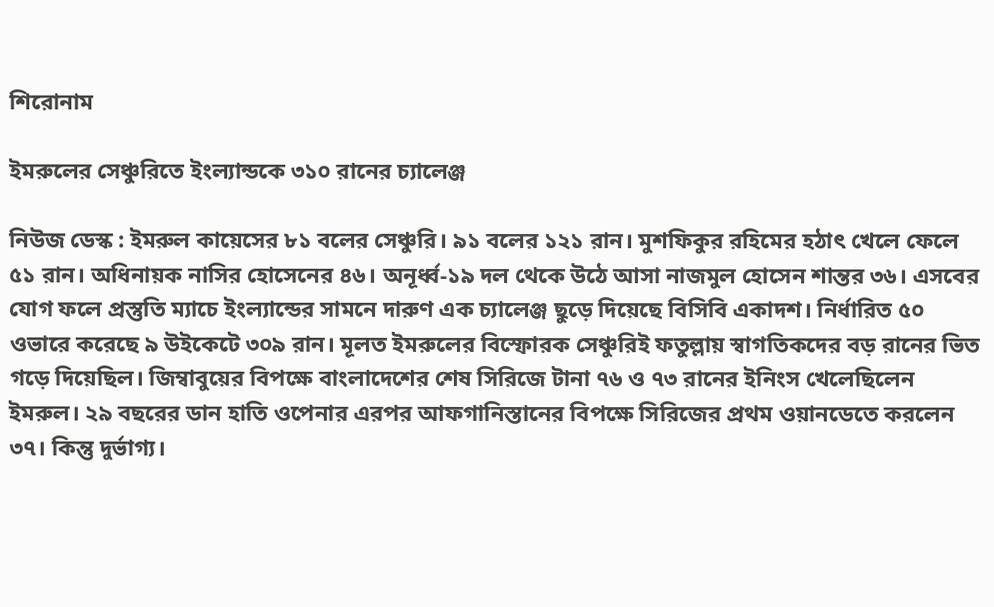শিরোনাম

ইমরুলের সেঞ্চুরিতে ইংল্যান্ডকে ৩১০ রানের চ্যালেঞ্জ

নিউজ ডেস্ক : ইমরুল কায়েসের ৮১ বলের সেঞ্চুরি। ৯১ বলের ১২১ রান। মুশফিকুর রহিমের হঠাৎ খেলে ফেলে ৫১ রান। অধিনায়ক নাসির হোসেনের ৪৬। অনূর্ধ্ব-১৯ দল থেকে উঠে আসা নাজমুল হোসেন শান্তর ৩৬। এসবের যোগ ফলে প্রস্তুতি ম্যাচে ইংল্যান্ডের সামনে দারুণ এক চ্যালেঞ্জ ছুড়ে দিয়েছে বিসিবি একাদশ। নির্ধারিত ৫০ ওভারে করেছে ৯ উইকেটে ৩০৯ রান। মূলত ইমরুলের বিস্ফোরক সেঞ্চুরিই ফতুল্লায় স্বাগতিকদের বড় রানের ভিত গড়ে দিয়েছিল। জিম্বাবুয়ের বিপক্ষে বাংলাদেশের শেষ সিরিজে টানা ৭৬ ও ৭৩ রানের ইনিংস খেলেছিলেন ইমরুল। ২৯ বছরের ডান হাতি ওপেনার এরপর আফগানিস্তানের বিপক্ষে সিরিজের প্রথম ওয়ানডেতে করলেন ৩৭। কিন্তু দুর্ভাগ্য।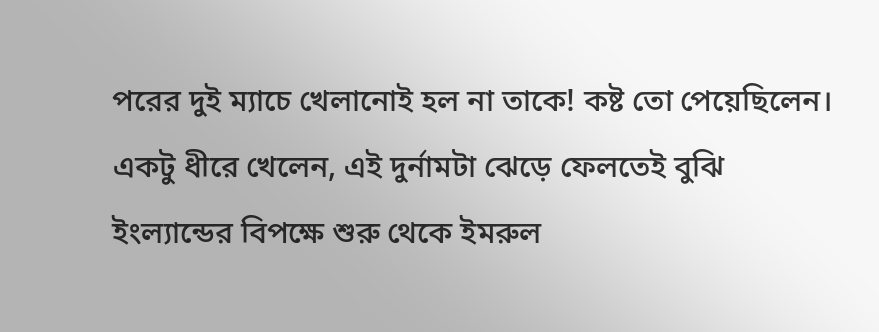পরের দুই ম্যাচে খেলানোই হল না তাকে! কষ্ট তো পেয়েছিলেন। একটু ধীরে খেলেন, এই দুর্নামটা ঝেড়ে ফেলতেই বুঝি ইংল্যান্ডের বিপক্ষে শুরু থেকে ইমরুল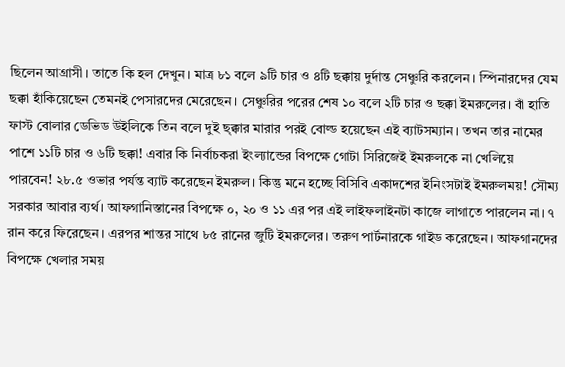ছিলেন আগ্রাসী। তাতে কি হল দেখুন। মাত্র ৮১ বলে ৯টি চার ও ৪টি ছক্কায় দুর্দান্ত সেঞ্চুরি করলেন। স্পিনারদের যেম ছক্কা হাঁকিয়েছেন তেমনই পেসারদের মেরেছেন। সেঞ্চুরির পরের শেষ ১০ বলে ২টি চার ও ছক্কা ইমরুলের। বাঁ হাতি ফাস্ট বোলার ডেভিড উইলিকে তিন বলে দুই ছ্ক্কার মারার পরই বোল্ড হয়েছেন এই ব্যাটসম্যান। তখন তার নামের পাশে ১১টি চার ও ৬টি ছক্কা! এবার কি নির্বাচকরা ইংল্যান্ডের বিপক্ষে গোটা সিরিজেই ইমরুলকে না খেলিয়ে পারবেন! ২৮.৫ ওভার পর্যন্ত ব্যাট করেছেন ইমরুল। কিন্তু মনে হচ্ছে বিসিবি একাদশের ইনিংসটাই ইমরুলময়! সৌম্য সরকার আবার ব্যর্থ। আফগানিস্তানের বিপক্ষে ০, ২০ ও ১১ এর পর এই লাইফলাইনটা কাজে লাগাতে পারলেন না। ৭ রান করে ফিরেছেন। এরপর শান্তর সাথে ৮৫ রানের জুটি ইমরুলের। তরুণ পার্টনারকে গাইড করেছেন। আফগানদের বিপক্ষে খেলার সময়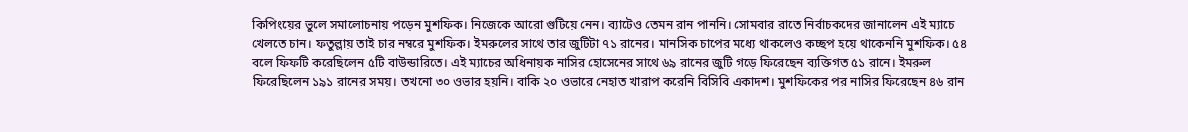কিপিংয়ের ভুলে সমালোচনায় পড়েন মুশফিক। নিজেকে আরো গুটিয়ে নেন। ব্যাটেও তেমন রান পাননি। সোমবার রাতে নির্বাচকদের জানালেন এই ম্যাচে খেলতে চান। ফতুল্লায় তাই চার নম্বরে মুশফিক। ইমরুলের সাথে তার জুটিটা ৭১ রানের। মানসিক চাপের মধ্যে থাকলেও কচ্ছপ হয়ে থাকেননি মুশফিক। ৫৪ বলে ফিফটি করেছিলেন ৫টি বাউন্ডারিতে। এই ম্যাচের অধিনায়ক নাসির হোসেনের সাথে ৬৯ রানের জুটি গড়ে ফিরেছেন ব্যক্তিগত ৫১ রানে। ইমরুল ফিরেছিলেন ১৯১ রানের সময়। তখনো ৩০ ওভার হয়নি। বাকি ২০ ওভারে নেহাত খারাপ করেনি বিসিবি একাদশ। মুশফিকের পর নাসির ফিরেছেন ৪৬ রান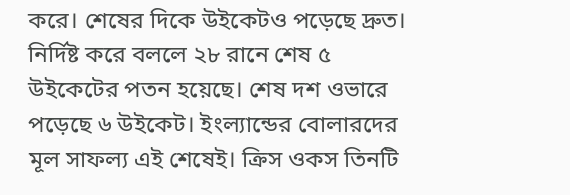করে। শেষের দিকে উইকেটও পড়েছে দ্রুত। নির্দিষ্ট করে বললে ২৮ রানে শেষ ৫ উইকেটের পতন হয়েছে। শেষ দশ ওভারে পড়েছে ৬ উইকেট। ইংল্যান্ডের বোলারদের মূল সাফল্য এই শেষেই। ক্রিস ওকস তিনটি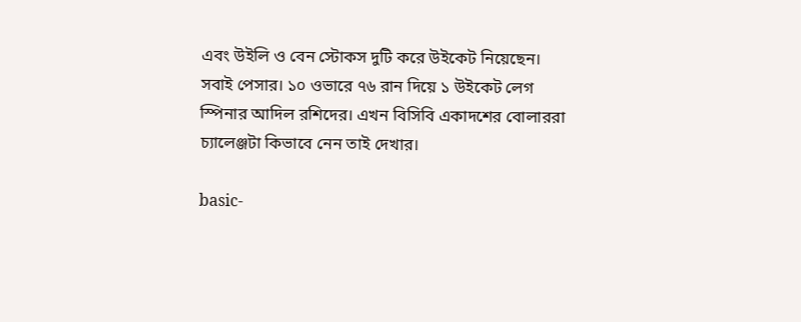এবং উইলি ও বেন স্টোকস দুটি করে উইকেট নিয়েছেন। সবাই পেসার। ১০ ওভারে ৭৬ রান দিয়ে ১ উইকেট লেগ স্পিনার আদিল রশিদের। এখন বিসিবি একাদশের বোলাররা চ্যালেঞ্জটা কিভাবে নেন তাই দেখার।

basic-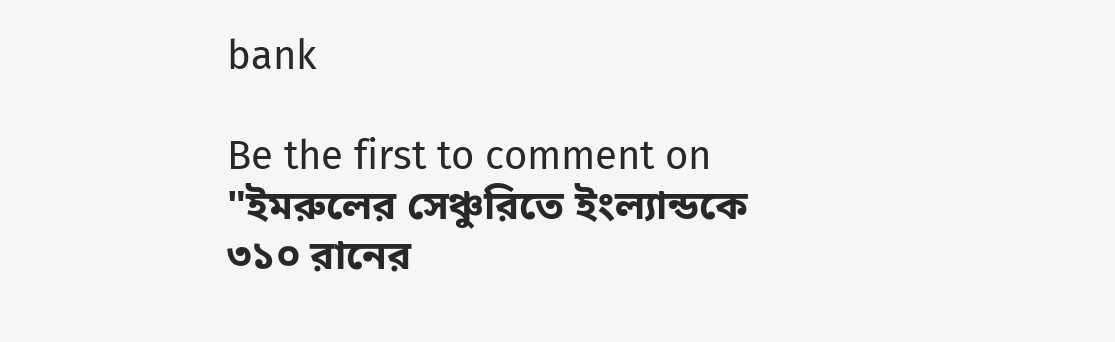bank

Be the first to comment on "ইমরুলের সেঞ্চুরিতে ইংল্যান্ডকে ৩১০ রানের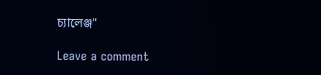চ্যালেঞ্জ"

Leave a comment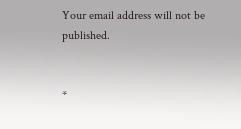Your email address will not be published.


*